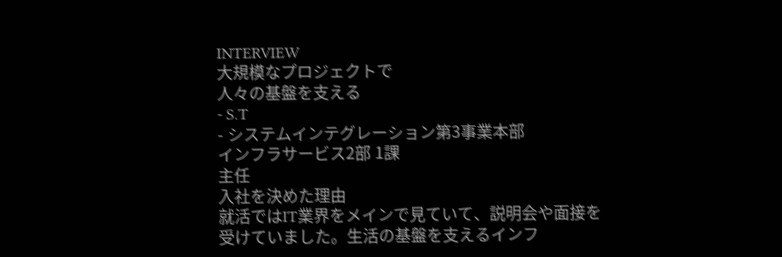INTERVIEW
大規模なプロジェクトで
人々の基盤を支える
- S.T
- システムインテグレーション第3事業本部
インフラサービス2部 1課
主任
入社を決めた理由
就活ではIT業界をメインで見ていて、説明会や面接を受けていました。生活の基盤を支えるインフ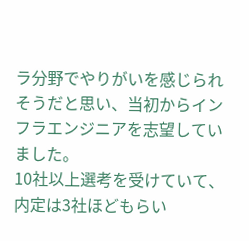ラ分野でやりがいを感じられそうだと思い、当初からインフラエンジニアを志望していました。
10社以上選考を受けていて、内定は3社ほどもらい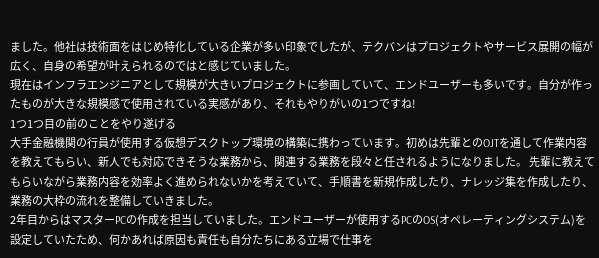ました。他社は技術面をはじめ特化している企業が多い印象でしたが、テクバンはプロジェクトやサービス展開の幅が広く、自身の希望が叶えられるのではと感じていました。
現在はインフラエンジニアとして規模が大きいプロジェクトに参画していて、エンドユーザーも多いです。自分が作ったものが大きな規模感で使用されている実感があり、それもやりがいの1つですね!
1つ1つ目の前のことをやり遂げる
大手金融機関の行員が使用する仮想デスクトップ環境の構築に携わっています。初めは先輩とのOJTを通して作業内容を教えてもらい、新人でも対応できそうな業務から、関連する業務を段々と任されるようになりました。 先輩に教えてもらいながら業務内容を効率よく進められないかを考えていて、手順書を新規作成したり、ナレッジ集を作成したり、業務の大枠の流れを整備していきました。
2年目からはマスターPCの作成を担当していました。エンドユーザーが使用するPCのOS(オペレーティングシステム)を設定していたため、何かあれば原因も責任も自分たちにある立場で仕事を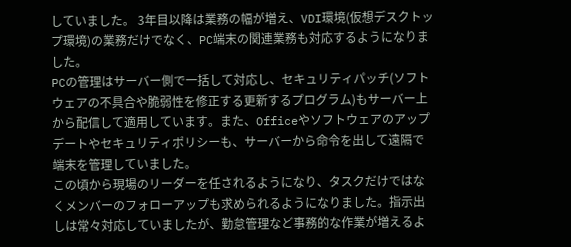していました。 3年目以降は業務の幅が増え、VDI環境(仮想デスクトップ環境)の業務だけでなく、PC端末の関連業務も対応するようになりました。
PCの管理はサーバー側で一括して対応し、セキュリティパッチ(ソフトウェアの不具合や脆弱性を修正する更新するプログラム)もサーバー上から配信して適用しています。また、Officeやソフトウェアのアップデートやセキュリティポリシーも、サーバーから命令を出して遠隔で端末を管理していました。
この頃から現場のリーダーを任されるようになり、タスクだけではなくメンバーのフォローアップも求められるようになりました。指示出しは常々対応していましたが、勤怠管理など事務的な作業が増えるよ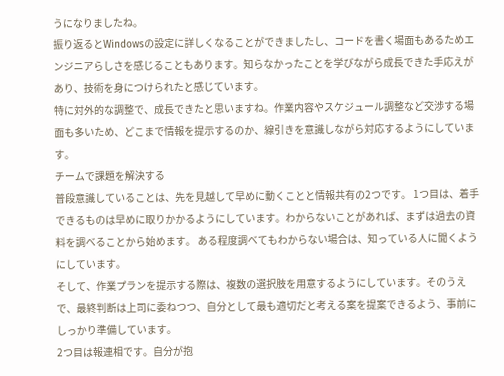うになりましたね。
振り返るとWindowsの設定に詳しくなることができましたし、コードを書く場面もあるためエンジニアらしさを感じることもあります。知らなかったことを学びながら成長できた手応えがあり、技術を身につけられたと感じています。
特に対外的な調整で、成長できたと思いますね。作業内容やスケジュール調整など交渉する場面も多いため、どこまで情報を提示するのか、線引きを意識しながら対応するようにしています。
チームで課題を解決する
普段意識していることは、先を見越して早めに動くことと情報共有の2つです。 1つ目は、着手できるものは早めに取りかかるようにしています。わからないことがあれば、まずは過去の資料を調べることから始めます。 ある程度調べてもわからない場合は、知っている人に聞くようにしています。
そして、作業プランを提示する際は、複数の選択肢を用意するようにしています。そのうえで、最終判断は上司に委ねつつ、自分として最も適切だと考える案を提案できるよう、事前にしっかり準備しています。
2つ目は報連相です。自分が抱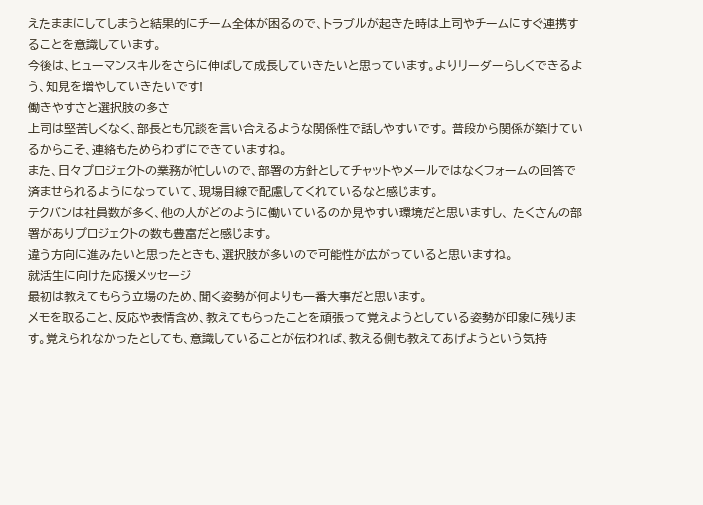えたままにしてしまうと結果的にチーム全体が困るので、トラブルが起きた時は上司やチームにすぐ連携することを意識しています。
今後は、ヒューマンスキルをさらに伸ばして成長していきたいと思っています。よりリーダーらしくできるよう、知見を増やしていきたいです!
働きやすさと選択肢の多さ
上司は堅苦しくなく、部長とも冗談を言い合えるような関係性で話しやすいです。 普段から関係が築けているからこそ、連絡もためらわずにできていますね。
また、日々プロジェクトの業務が忙しいので、部署の方針としてチャットやメールではなくフォームの回答で済ませられるようになっていて、現場目線で配慮してくれているなと感じます。
テクバンは社員数が多く、他の人がどのように働いているのか見やすい環境だと思いますし、 たくさんの部署がありプロジェクトの数も豊富だと感じます。
違う方向に進みたいと思ったときも、選択肢が多いので可能性が広がっていると思いますね。
就活生に向けた応援メッセージ
最初は教えてもらう立場のため、聞く姿勢が何よりも一番大事だと思います。
メモを取ること、反応や表情含め、教えてもらったことを頑張って覚えようとしている姿勢が印象に残ります。覚えられなかったとしても、意識していることが伝われば、教える側も教えてあげようという気持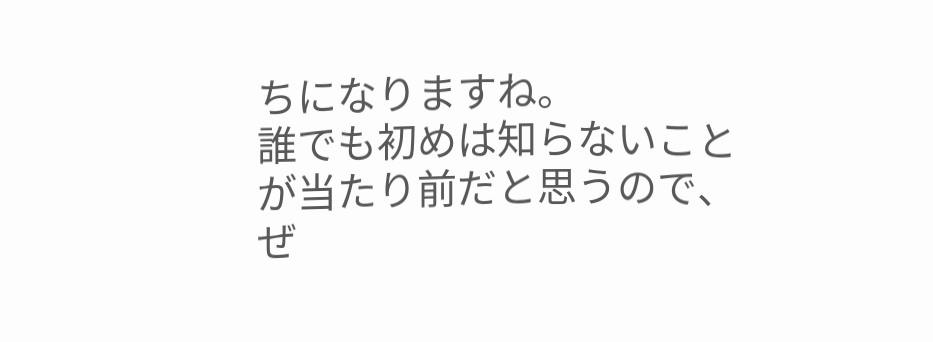ちになりますね。
誰でも初めは知らないことが当たり前だと思うので、ぜ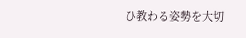ひ教わる姿勢を大切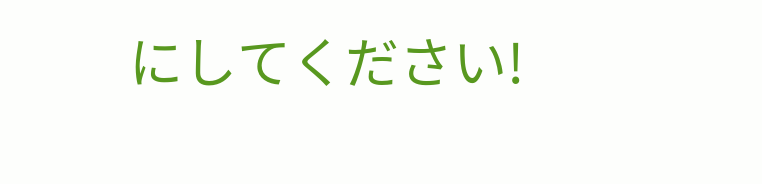にしてください!